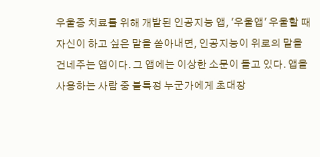우울증 치료를 위해 개발된 인공지능 앱, '우울앱' 우울할 때 자신이 하고 싶은 말을 쏟아내면, 인공지능이 위로의 말을 건네주는 앱이다. 그 앱에는 이상한 소문이 돌고 있다. 앱을 사용하는 사람 중 불특정 누군가에게 초대장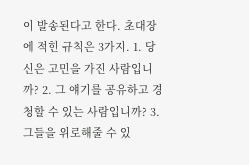이 발송된다고 한다. 초대장에 적힌 규칙은 3가지. 1. 당신은 고민을 가진 사람입니까? 2. 그 얘기를 공유하고 경청할 수 있는 사람입니까? 3. 그들을 위로해줄 수 있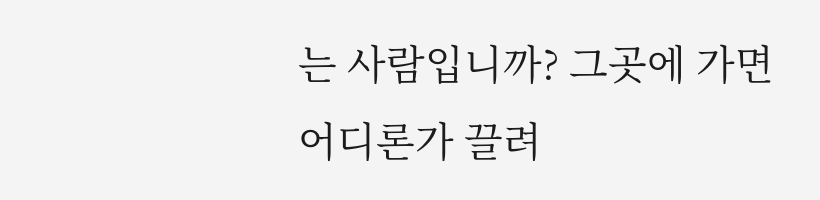는 사람입니까? 그곳에 가면 어디론가 끌려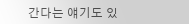간다는 얘기도 있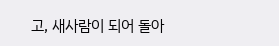고, 새사람이 되어 돌아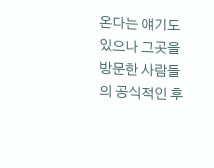온다는 얘기도 있으나 그곳을 방문한 사람들의 공식적인 후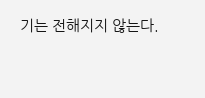기는 전해지지 않는다.